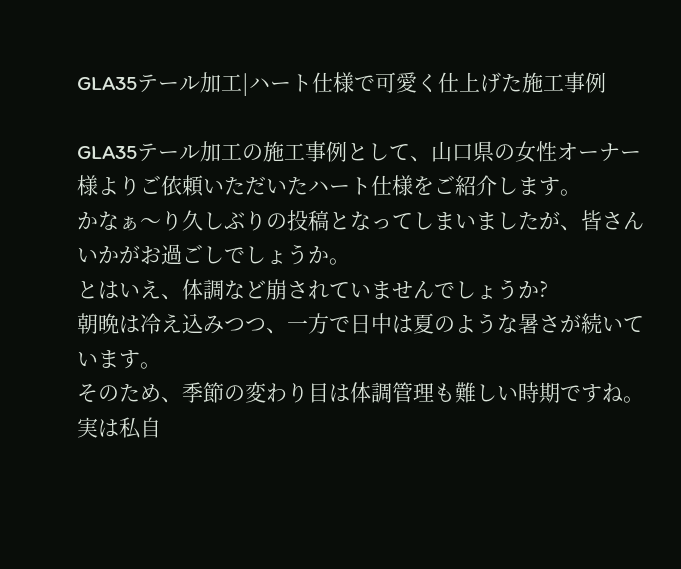GLA35テール加工|ハート仕様で可愛く仕上げた施工事例

GLA35テール加工の施工事例として、山口県の女性オーナー様よりご依頼いただいたハート仕様をご紹介します。
かなぁ〜り久しぶりの投稿となってしまいましたが、皆さんいかがお過ごしでしょうか。
とはいえ、体調など崩されていませんでしょうか?
朝晩は冷え込みつつ、一方で日中は夏のような暑さが続いています。
そのため、季節の変わり目は体調管理も難しい時期ですね。
実は私自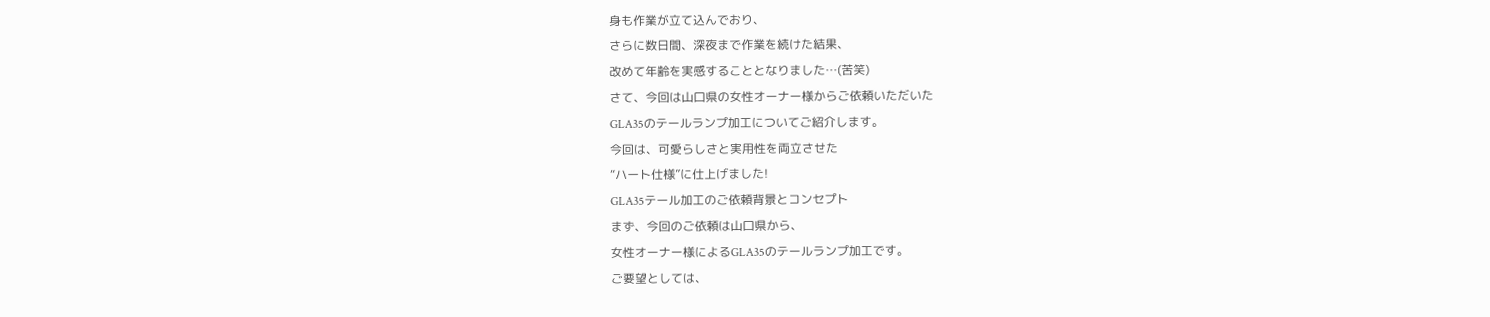身も作業が立て込んでおり、
さらに数日間、深夜まで作業を続けた結果、
改めて年齢を実感することとなりました…(苦笑)
さて、今回は山口県の女性オーナー様からご依頼いただいた
GLA35のテールランプ加工についてご紹介します。
今回は、可愛らしさと実用性を両立させた
“ハート仕様”に仕上げました!
GLA35テール加工のご依頼背景とコンセプト
まず、今回のご依頼は山口県から、
女性オーナー様によるGLA35のテールランプ加工です。
ご要望としては、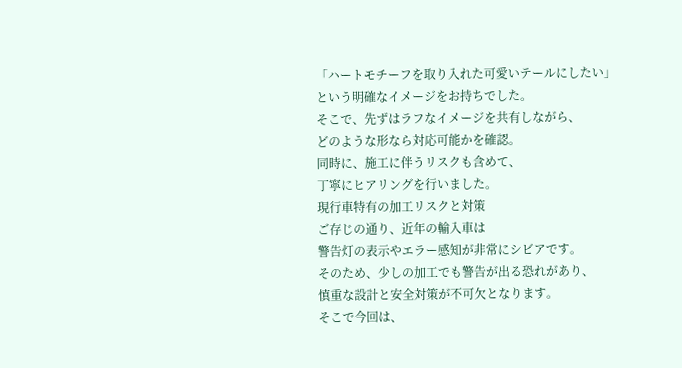「ハートモチーフを取り入れた可愛いテールにしたい」
という明確なイメージをお持ちでした。
そこで、先ずはラフなイメージを共有しながら、
どのような形なら対応可能かを確認。
同時に、施工に伴うリスクも含めて、
丁寧にヒアリングを行いました。
現行車特有の加工リスクと対策
ご存じの通り、近年の輸入車は
警告灯の表示やエラー感知が非常にシビアです。
そのため、少しの加工でも警告が出る恐れがあり、
慎重な設計と安全対策が不可欠となります。
そこで今回は、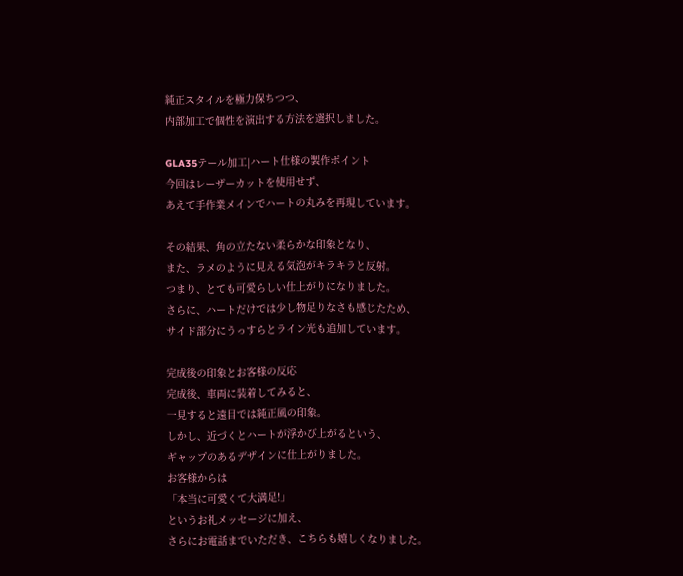純正スタイルを極力保ちつつ、
内部加工で個性を演出する方法を選択しました。

GLA35テール加工|ハート仕様の製作ポイント
今回はレーザーカットを使用せず、
あえて手作業メインでハートの丸みを再現しています。

その結果、角の立たない柔らかな印象となり、
また、ラメのように見える気泡がキラキラと反射。
つまり、とても可愛らしい仕上がりになりました。
さらに、ハートだけでは少し物足りなさも感じたため、
サイド部分にうっすらとライン光も追加しています。

完成後の印象とお客様の反応
完成後、車両に装着してみると、
一見すると遠目では純正風の印象。
しかし、近づくとハートが浮かび上がるという、
ギャップのあるデザインに仕上がりました。
お客様からは
「本当に可愛くて大満足!」
というお礼メッセージに加え、
さらにお電話までいただき、こちらも嬉しくなりました。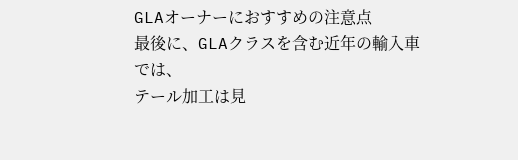GLAオーナーにおすすめの注意点
最後に、GLAクラスを含む近年の輸入車では、
テール加工は見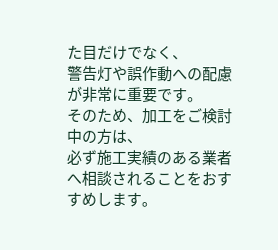た目だけでなく、
警告灯や誤作動への配慮が非常に重要です。
そのため、加工をご検討中の方は、
必ず施工実績のある業者へ相談されることをおすすめします。